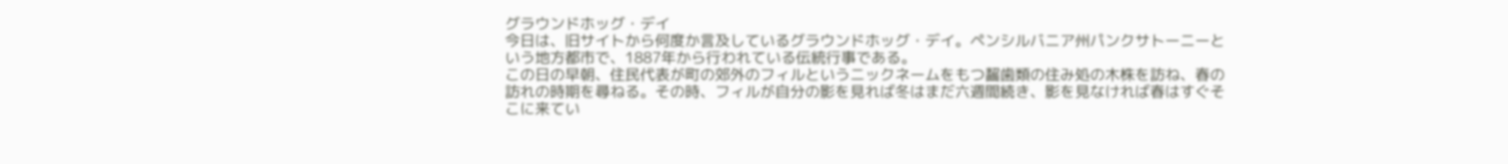グラウンドホッグ・デイ
今日は、旧サイトから何度か言及しているグラウンドホッグ・デイ。ペンシルバニア州パンクサトーニーという地方都市で、1887年から行われている伝統行事である。
この日の早朝、住民代表が町の郊外のフィルというニックネームをもつ齧歯類の住み処の木株を訪ね、春の訪れの時期を尋ねる。その時、フィルが自分の影を見れば冬はまだ六週間続き、影を見なければ春はすぐそこに来てい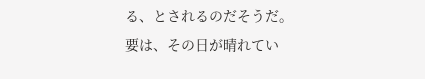る、とされるのだそうだ。
要は、その日が晴れてい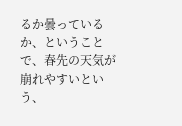るか曇っているか、ということで、春先の天気が崩れやすいという、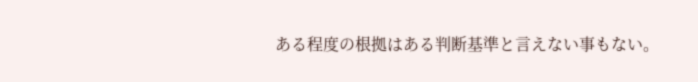ある程度の根拠はある判断基準と言えない事もない。